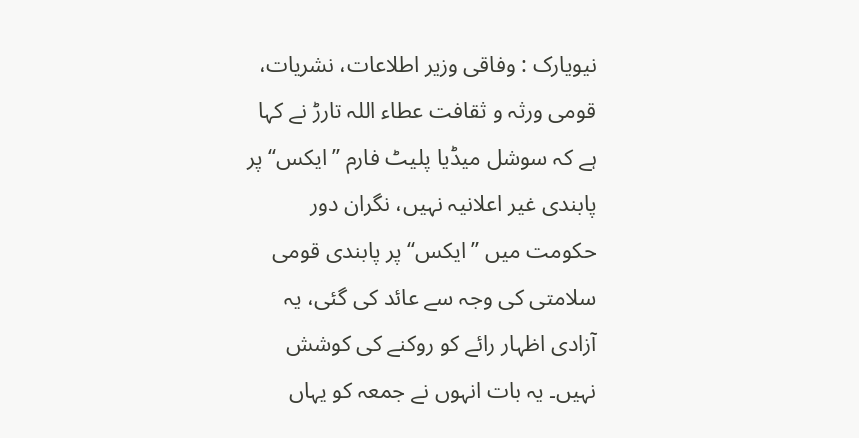نیویارک : وفاقی وزیر اطلاعات، نشریات، قومی ورثہ و ثقافت عطاء اللہ تارڑ نے کہا ہے کہ سوشل میڈیا پلیٹ فارم ’’ایکس‘‘ پر پابندی غیر اعلانیہ نہیں، نگران دور حکومت میں ’’ایکس‘‘ پر پابندی قومی سلامتی کی وجہ سے عائد کی گئی، یہ آزادی اظہار رائے کو روکنے کی کوشش نہیں۔ یہ بات انہوں نے جمعہ کو یہاں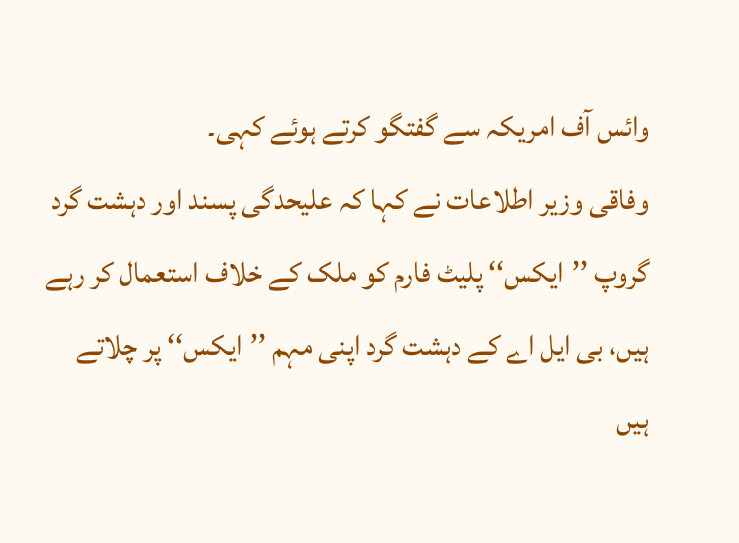وائس آف امریکہ سے گفتگو کرتے ہوئے کہی۔
وفاقی وزیر اطلاعات نے کہا کہ علیحدگی پسند اور دہشت گرد گروپ ’’ایکس‘‘ پلیٹ فارم کو ملک کے خلاف استعمال کر رہے ہیں، بی ایل اے کے دہشت گرد اپنی مہم ’’ایکس‘‘ پر چلاتے ہیں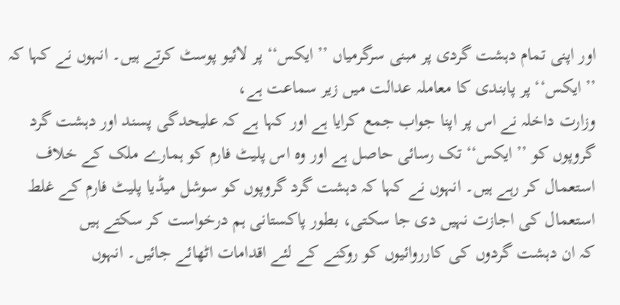اور اپنی تمام دہشت گردی پر مبنی سرگرمیاں ’’ایکس‘‘ پر لائیو پوسٹ کرتے ہیں۔ انہوں نے کہا کہ ’’ایکس‘‘ پر پابندی کا معاملہ عدالت میں زیر سماعت ہے،
وزارت داخلہ نے اس پر اپنا جواب جمع کرایا ہے اور کہا ہے کہ علیحدگی پسند اور دہشت گرد گروپوں کو ’’ایکس‘‘ تک رسائی حاصل ہے اور وہ اس پلیٹ فارم کو ہمارے ملک کے خلاف استعمال کر رہے ہیں۔ انہوں نے کہا کہ دہشت گرد گروپوں کو سوشل میڈیا پلیٹ فارم کے غلط استعمال کی اجازت نہیں دی جا سکتی، بطور پاکستانی ہم درخواست کر سکتے ہیں
کہ ان دہشت گردوں کی کارروائیوں کو روکنے کے لئے اقدامات اٹھائے جائیں۔ انہوں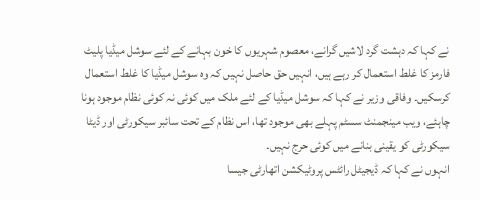نے کہا کہ دہشت گرد لاشیں گرانے، معصوم شہریوں کا خون بہانے کے لئے سوشل میڈیا پلیٹ فارمز کا غلط استعمال کر رہے ہیں، انہیں حق حاصل نہیں کہ وہ سوشل میڈیا کا غلط استعمال کرسکیں۔ وفاقی وزیر نے کہا کہ سوشل میڈیا کے لئے ملک میں کوئی نہ کوئی نظام موجود ہونا چاہئے، ویب مینجمنٹ سسٹم پہلے بھی موجود تھا، اس نظام کے تحت سائبر سیکورٹی اور ڈیٹا سیکورٹی کو یقینی بنانے میں کوئی حرج نہیں۔
انہوں نے کہا کہ ڈیجیٹل رائٹس پروٹیکشن اتھارٹی جیسا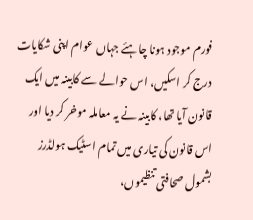فورم موجود ہونا چاہئے جہاں عوام اپنی شکایات درج کر اسکیں، اس حوالے سے کابینہ میں ایک قانون آیا تھا، کابینہ نے یہ معاملہ موخر کر دیا اور اس قانون کی تیاری میں تمام اسٹیک ہولڈرز بشمول صحافتی تنظیموں،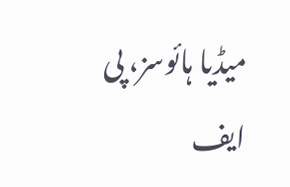میڈیا ہائوسز، پی ایف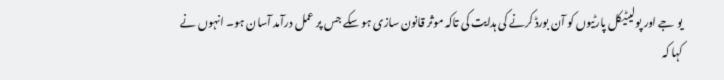یو جے اور پولیٹیکل پارٹیوں کو آن بورڈ کرنے کی ہدایت کی تاکہ موثر قانون سازی ہو سکے جس پر عمل درآمد آسان ہو۔ انہوں نے کہا کہ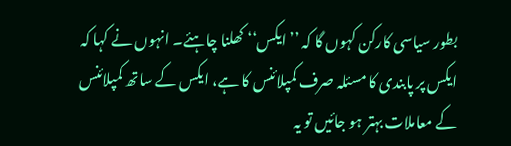بطور سیاسی کارکن کہوں گا کہ ’’ایکس‘‘ کھلنا چاہئے۔ انہوں نے کہا کہ ایکس پر پابندی کا مسئلہ صرف کمپلائنس کا ہے، ایکس کے ساتھ کمپلائنس کے معاملات بہتر ہو جائیں تو یہ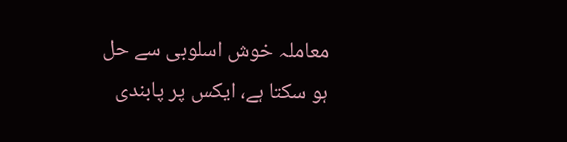معاملہ خوش اسلوبی سے حل ہو سکتا ہے، ایکس پر پابندی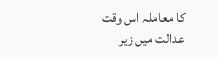کا معاملہ اس وقت عدالت میں زیر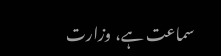سماعت ہے، وزارت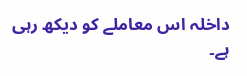داخلہ اس معاملے کو دیکھ رہی ہے۔